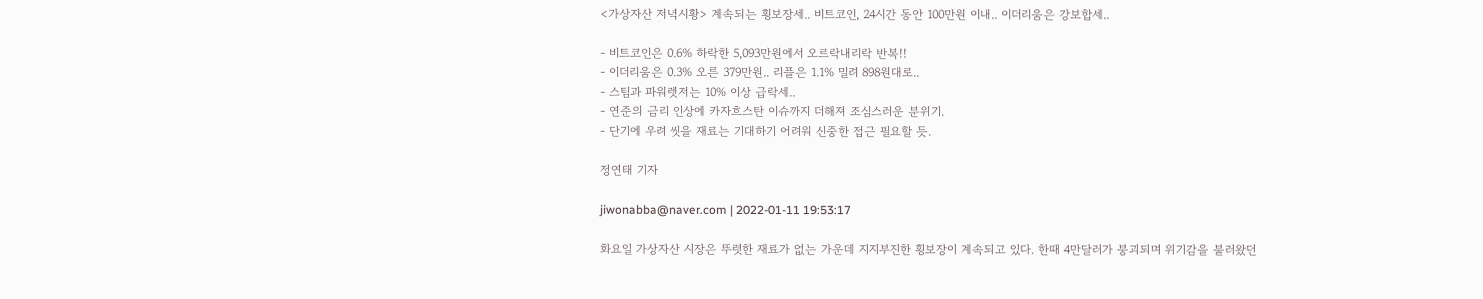<가상자산 저녁시황> 계속되는 횡보장세.. 비트코인, 24시간 동안 100만원 이내.. 이더리움은 강보합세..

- 비트코인은 0.6% 하락한 5,093만원에서 오르락내리락 반복!!
- 이더리움은 0.3% 오른 379만원.. 리플은 1.1% 밀려 898원대로..
- 스팀과 파워렛저는 10% 이상 급락세..
- 연준의 금리 인상에 카자흐스탄 이슈까지 더해져 조심스러운 분위기.
- 단기에 우려 씻을 재료는 기대하기 어려워 신중한 접근 필요할 듯.

정연태 기자

jiwonabba@naver.com | 2022-01-11 19:53:17

화요일 가상자산 시장은 뚜렷한 재료가 없는 가운데 지지부진한 횡보장이 계속되고 있다. 한때 4만달러가 붕괴되며 위기감을 불러왔던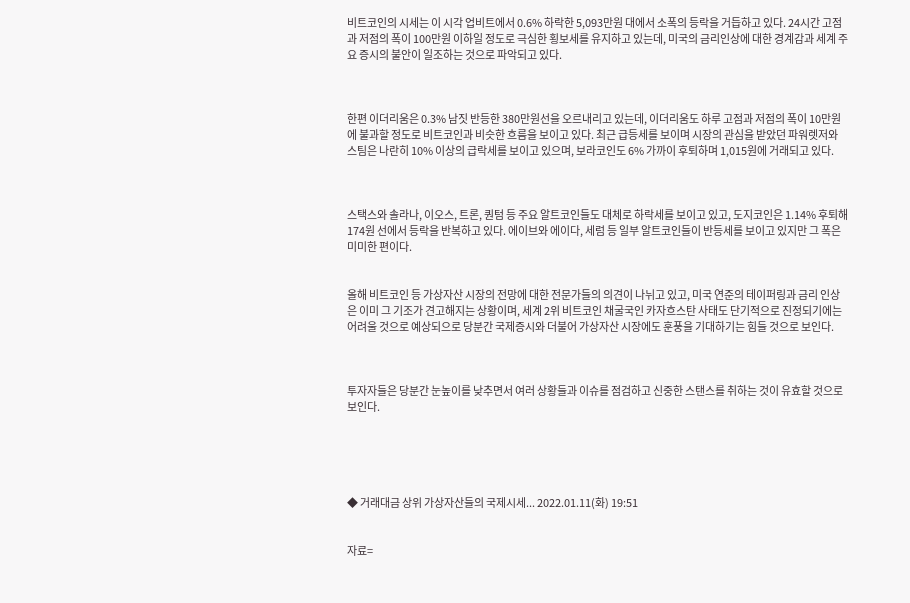비트코인의 시세는 이 시각 업비트에서 0.6% 하락한 5,093만원 대에서 소폭의 등락을 거듭하고 있다. 24시간 고점과 저점의 폭이 100만원 이하일 정도로 극심한 횡보세를 유지하고 있는데, 미국의 금리인상에 대한 경계감과 세계 주요 증시의 불안이 일조하는 것으로 파악되고 있다.



한편 이더리움은 0.3% 남짓 반등한 380만원선을 오르내리고 있는데, 이더리움도 하루 고점과 저점의 폭이 10만원에 불과할 정도로 비트코인과 비슷한 흐름을 보이고 있다. 최근 급등세를 보이며 시장의 관심을 받았던 파워렛저와 스팀은 나란히 10% 이상의 급락세를 보이고 있으며, 보라코인도 6% 가까이 후퇴하며 1,015원에 거래되고 있다.



스택스와 솔라나, 이오스, 트론, 퀀텀 등 주요 알트코인들도 대체로 하락세를 보이고 있고, 도지코인은 1.14% 후퇴해 174원 선에서 등락을 반복하고 있다. 에이브와 에이다, 세럼 등 일부 알트코인들이 반등세를 보이고 있지만 그 폭은 미미한 편이다.


올해 비트코인 등 가상자산 시장의 전망에 대한 전문가들의 의견이 나뉘고 있고, 미국 연준의 테이퍼링과 금리 인상은 이미 그 기조가 견고해지는 상황이며, 세계 2위 비트코인 채굴국인 카자흐스탄 사태도 단기적으로 진정되기에는 어려울 것으로 예상되으로 당분간 국제증시와 더불어 가상자산 시장에도 훈풍을 기대하기는 힘들 것으로 보인다.



투자자들은 당분간 눈높이를 낮추면서 여러 상황들과 이슈를 점검하고 신중한 스탠스를 취하는 것이 유효할 것으로 보인다.





◆ 거래대금 상위 가상자산들의 국제시세... 2022.01.11(화) 19:51


자료=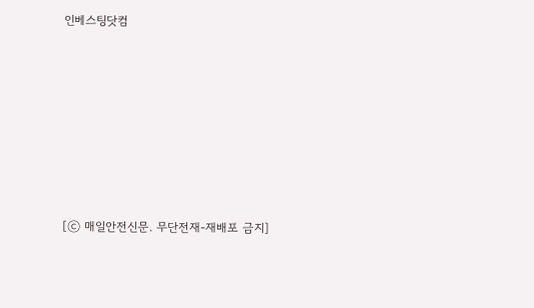인베스팅닷컴







[ⓒ 매일안전신문. 무단전재-재배포 금지]